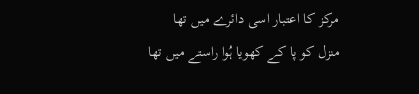مرکز کا اعتبار اسی دائرے میں تھا
منزل کو پا کے کھویا ہُوا راستے میں تھا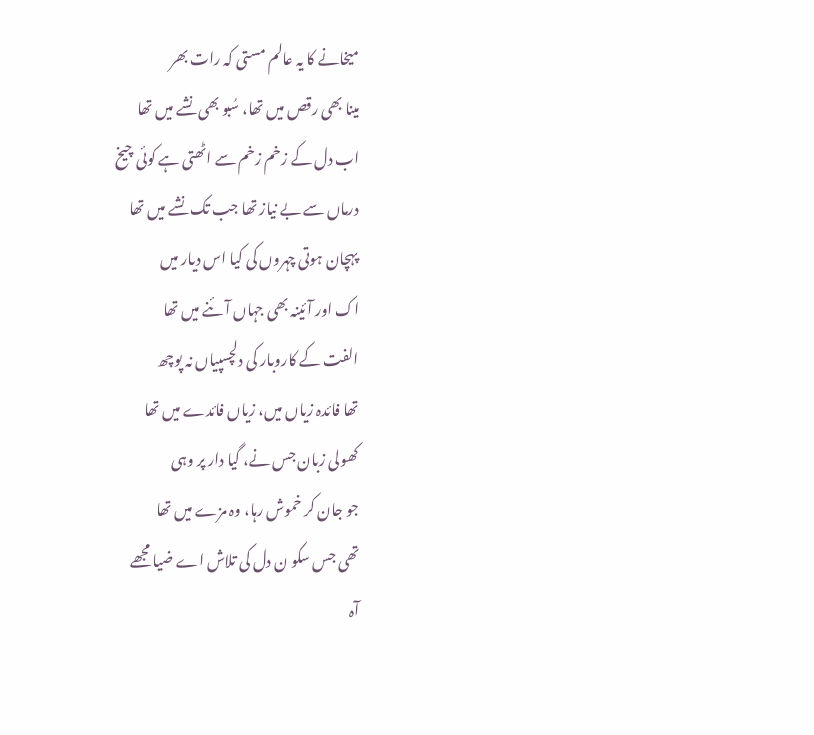میخانے کا یہ عالم مستی کہ رات بھر
مینا بھی رقص میں تھا، سُبو بھی نشے میں تھا
اب دل کے زخم زخم سے اٹھتی ہے کوئی چیخ
درماں سے بے نیاز تھا جب تک نشے میں تھا
پہچان ہوتی چہروں کی کیا اس دیار میں
اک اور آئینہ بھی جہاں آئنے میں تھا
الفت کے کاروبار کی دلچسپیاں نہ پوچھ
تھا فائدہ زیاں میں، زیاں فائدے میں تھا
کھولی زبان جس نے، گیا دار پر وہی
جو جان کر خموش رہا، وہ مزے میں تھا
تھی جس سکو ن دل کی تلاش اے ضیا مجھے
آہ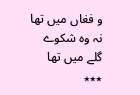و فغاں میں تھا نہ وہ شکوے گلے میں تھا
٭٭٭